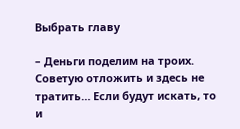Выбрать главу

– Деньги поделим на троих. Советую отложить и здесь не тратить… Если будут искать, то и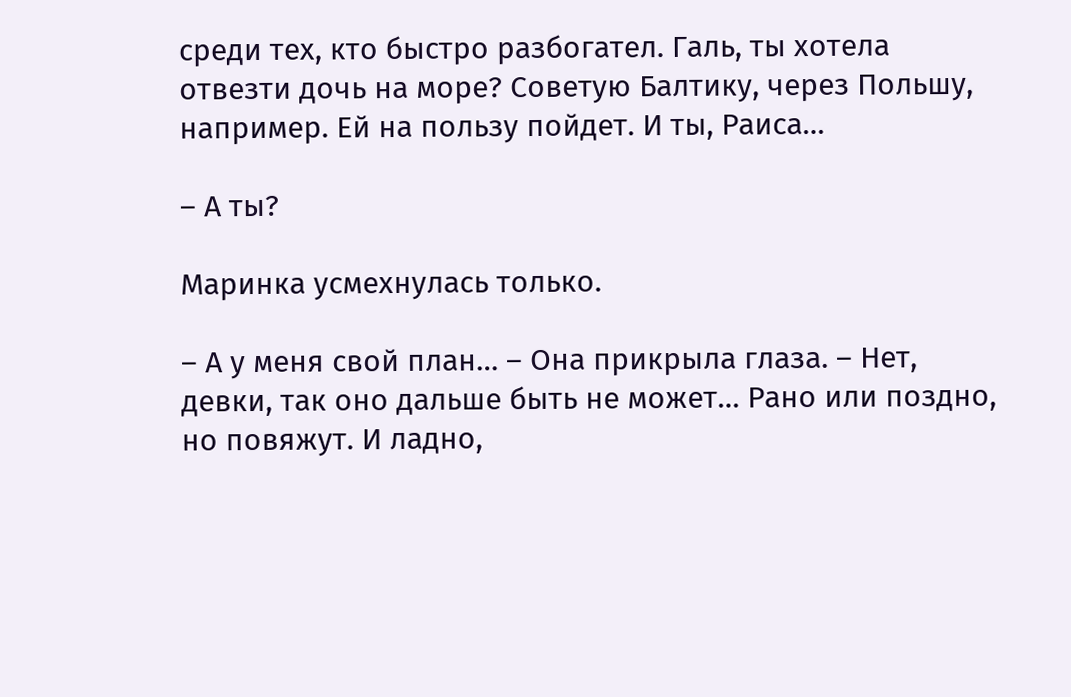среди тех, кто быстро разбогател. Галь, ты хотела отвезти дочь на море? Советую Балтику, через Польшу, например. Ей на пользу пойдет. И ты, Раиса…

– А ты?

Маринка усмехнулась только.

– А у меня свой план… – Она прикрыла глаза. – Нет, девки, так оно дальше быть не может… Рано или поздно, но повяжут. И ладно,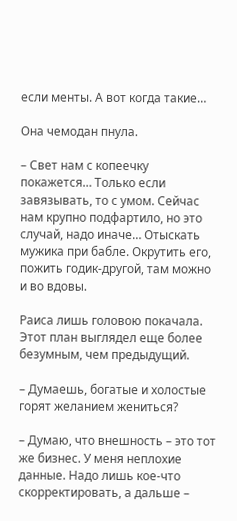если менты. А вот когда такие…

Она чемодан пнула.

– Свет нам с копеечку покажется… Только если завязывать, то с умом. Сейчас нам крупно подфартило, но это случай, надо иначе… Отыскать мужика при бабле. Окрутить его, пожить годик-другой, там можно и во вдовы.

Раиса лишь головою покачала. Этот план выглядел еще более безумным, чем предыдущий.

– Думаешь, богатые и холостые горят желанием жениться?

– Думаю, что внешность – это тот же бизнес. У меня неплохие данные. Надо лишь кое-что скорректировать, а дальше –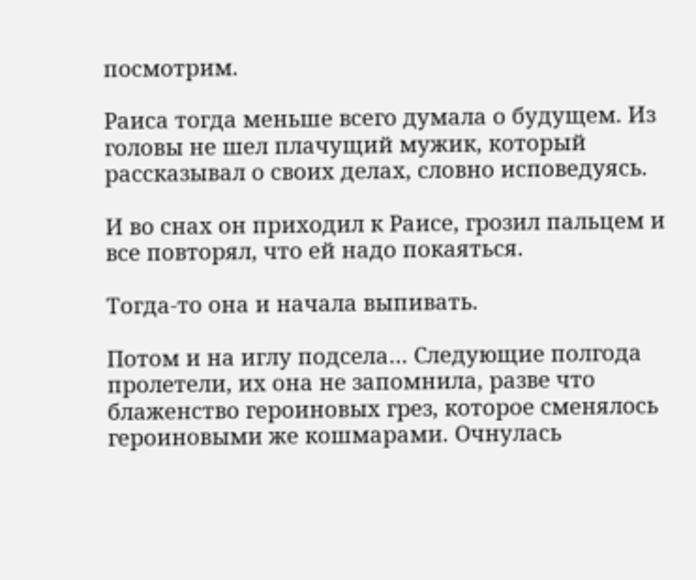посмотрим.

Раиса тогда меньше всего думала о будущем. Из головы не шел плачущий мужик, который рассказывал о своих делах, словно исповедуясь.

И во снах он приходил к Раисе, грозил пальцем и все повторял, что ей надо покаяться.

Тогда-то она и начала выпивать.

Потом и на иглу подсела… Следующие полгода пролетели, их она не запомнила, разве что блаженство героиновых грез, которое сменялось героиновыми же кошмарами. Очнулась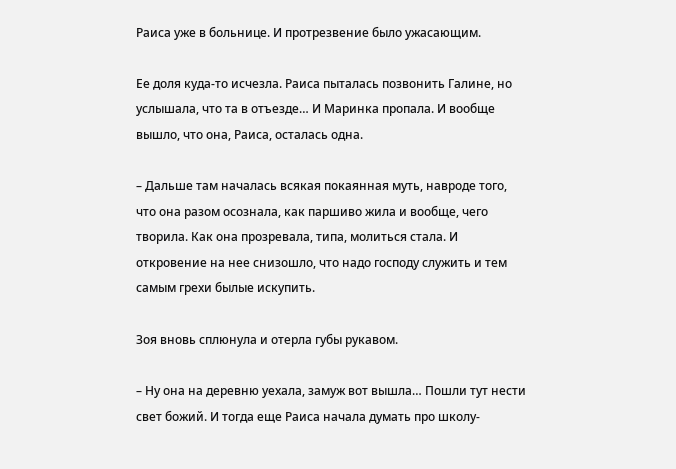Раиса уже в больнице. И протрезвение было ужасающим.

Ее доля куда-то исчезла. Раиса пыталась позвонить Галине, но услышала, что та в отъезде… И Маринка пропала. И вообще вышло, что она, Раиса, осталась одна.

– Дальше там началась всякая покаянная муть, навроде того, что она разом осознала, как паршиво жила и вообще, чего творила. Как она прозревала, типа, молиться стала. И откровение на нее снизошло, что надо господу служить и тем самым грехи былые искупить.

Зоя вновь сплюнула и отерла губы рукавом.

– Ну она на деревню уехала, замуж вот вышла… Пошли тут нести свет божий. И тогда еще Раиса начала думать про школу-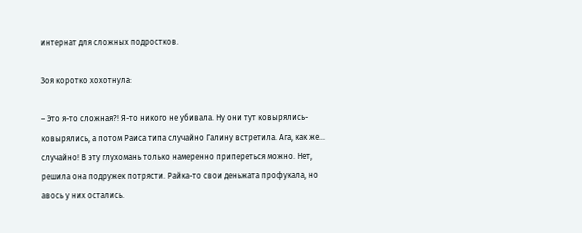интернат для сложных подростков.

Зоя коротко хохотнула:

– Это я-то сложная?! Я-то никого не убивала. Ну они тут ковырялись-ковырялись, а потом Раиса типа случайно Галину встретила. Ага, как же… случайно! В эту глухомань только намеренно припереться можно. Нет, решила она подружек потрясти. Райка-то свои деньжата профукала, но авось у них остались.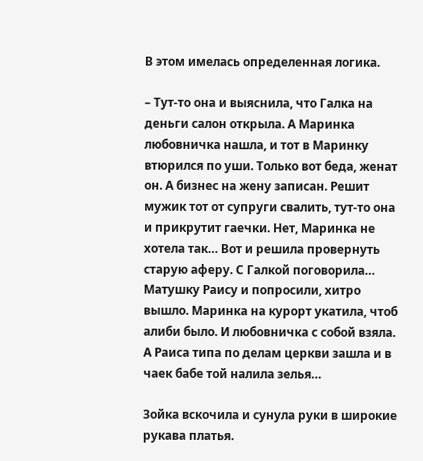В этом имелась определенная логика.

– Тут-то она и выяснила, что Галка на деньги салон открыла. А Маринка любовничка нашла, и тот в Маринку втюрился по уши. Только вот беда, женат он. А бизнес на жену записан. Решит мужик тот от супруги свалить, тут-то она и прикрутит гаечки. Нет, Маринка не хотела так… Вот и решила провернуть старую аферу. С Галкой поговорила… Матушку Раису и попросили, хитро вышло. Маринка на курорт укатила, чтоб алиби было. И любовничка с собой взяла. А Раиса типа по делам церкви зашла и в чаек бабе той налила зелья…

Зойка вскочила и сунула руки в широкие рукава платья.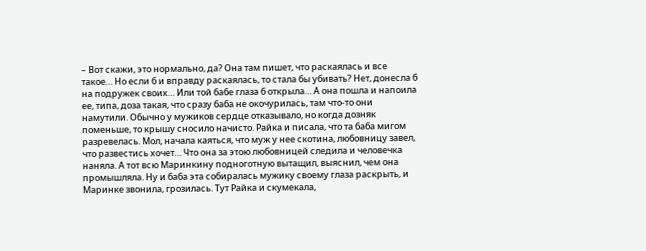– Вот скажи, это нормально, да? Она там пишет, что раскаялась и все такое… Но если б и вправду раскаялась, то стала бы убивать? Нет, донесла б на подружек своих… Или той бабе глаза б открыла… А она пошла и напоила ее, типа, доза такая, что сразу баба не окочурилась, там что-то они намутили. Обычно у мужиков сердце отказывало, но когда дозняк поменьше, то крышу сносило начисто. Райка и писала, что та баба мигом разревелась. Мол, начала каяться, что муж у нее скотина, любовницу завел, что развестись хочет… Что она за этою любовницей следила и человечка наняла. А тот всю Маринкину подноготную вытащил, выяснил, чем она промышляла. Ну и баба эта собиралась мужику своему глаза раскрыть, и Маринке звонила, грозилась. Тут Райка и скумекала,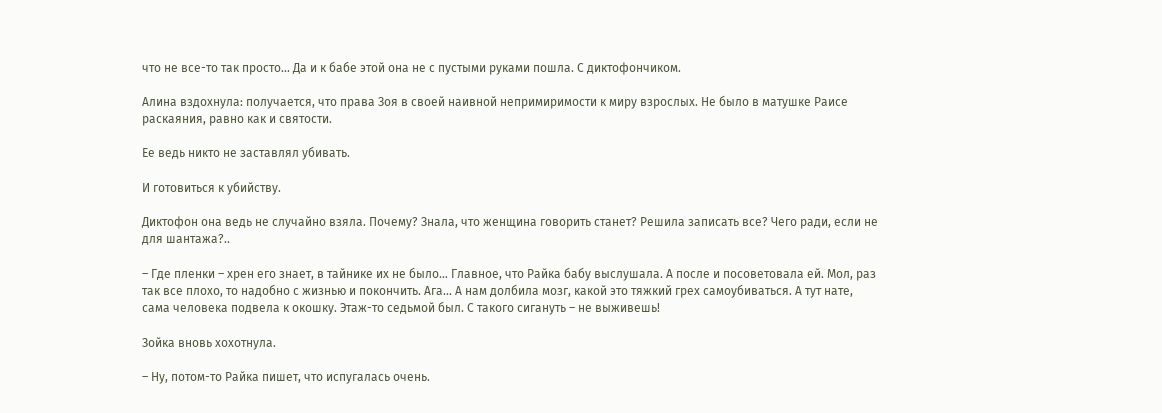что не все-то так просто… Да и к бабе этой она не с пустыми руками пошла. С диктофончиком.

Алина вздохнула: получается, что права Зоя в своей наивной непримиримости к миру взрослых. Не было в матушке Раисе раскаяния, равно как и святости.

Ее ведь никто не заставлял убивать.

И готовиться к убийству.

Диктофон она ведь не случайно взяла. Почему? Знала, что женщина говорить станет? Решила записать все? Чего ради, если не для шантажа?..

– Где пленки – хрен его знает, в тайнике их не было… Главное, что Райка бабу выслушала. А после и посоветовала ей. Мол, раз так все плохо, то надобно с жизнью и покончить. Ага… А нам долбила мозг, какой это тяжкий грех самоубиваться. А тут нате, сама человека подвела к окошку. Этаж-то седьмой был. С такого сигануть – не выживешь!

Зойка вновь хохотнула.

– Ну, потом-то Райка пишет, что испугалась очень.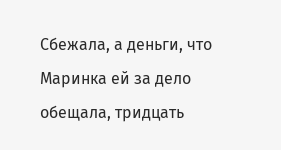Сбежала, а деньги, что Маринка ей за дело обещала, тридцать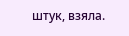штук, взяла.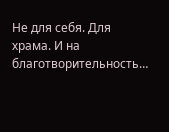Не для себя. Для храма. И на благотворительность…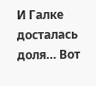И Галке досталась доля… Вот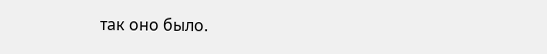так оно было.